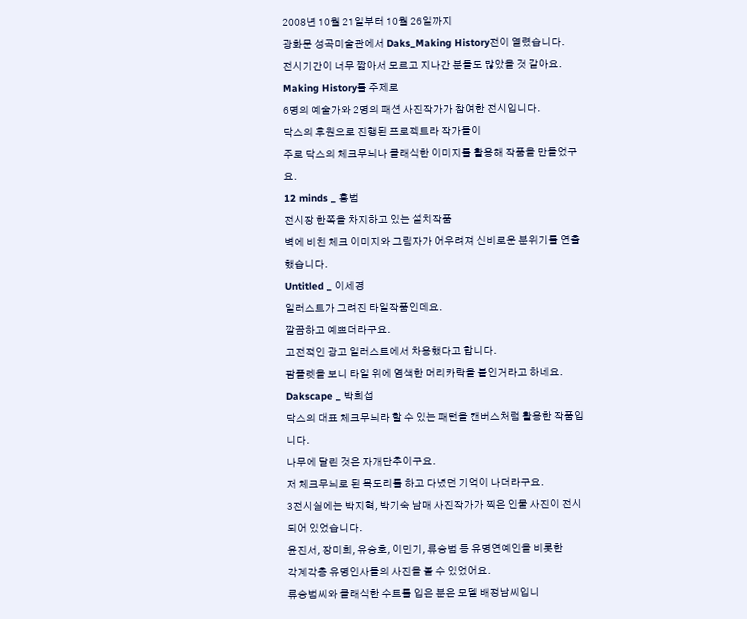2008년 10월 21일부터 10월 26일까지
광화문 성곡미술관에서 Daks_Making History전이 열렸습니다.
전시기간이 너무 짧아서 모르고 지나간 분들도 많았을 것 같아요.
Making History룰 주제로
6명의 예술가와 2명의 패션 사진작가가 참여한 전시입니다.
닥스의 후원으로 진행된 프로젝트라 작가들이
주로 닥스의 체크무늬나 클래식한 이미지를 활용해 작품을 만들었구요.
12 minds _ 홍범
전시장 한쪽을 차지하고 있는 설치작품
벽에 비친 체크 이미지와 그림자가 어우려져 신비로운 분위기를 연출했습니다.
Untitled _ 이세경
일러스트가 그려진 타일작품인데요.
깔끔하고 예쁘더라구요.
고전적인 광고 일러스트에서 차용했다고 합니다.
팜플렛을 보니 타일 위에 염색한 머리카락을 붙인거라고 하네요.
Dakscape _ 박희섭
닥스의 대표 체크무늬라 할 수 있는 패턴을 캔버스처럼 활용한 작품입니다.
나무에 달린 것은 자개단추이구요.
저 체크무늬로 된 목도리를 하고 다녔던 기억이 나더라구요.
3전시실에는 박지혁, 박기숙 남매 사진작가가 찍은 인물 사진이 전시되어 있었습니다.
윤진서, 장미희, 유승호, 이민기, 류승범 등 유명연예인을 비롯한
각계각층 유명인사들의 사진을 볼 수 있었어요.
류승범씨와 클래식한 수트를 입은 분은 모델 배정남씨입니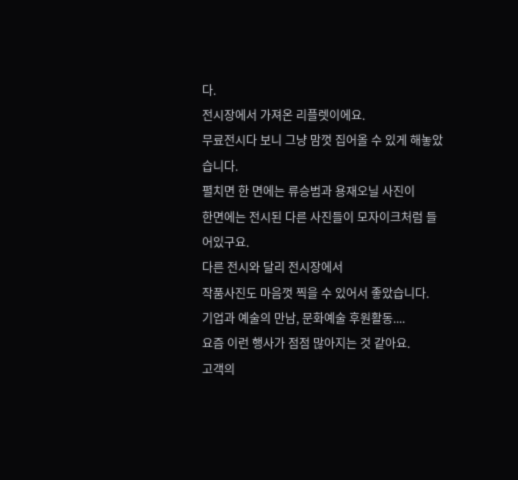다.
전시장에서 가져온 리플렛이에요.
무료전시다 보니 그냥 맘껏 집어올 수 있게 해놓았습니다.
펼치면 한 면에는 류승범과 용재오닐 사진이
한면에는 전시된 다른 사진들이 모자이크처럼 들어있구요.
다른 전시와 달리 전시장에서
작품사진도 마음껏 찍을 수 있어서 좋았습니다.
기업과 예술의 만남, 문화예술 후원활동....
요즘 이런 행사가 점점 많아지는 것 같아요.
고객의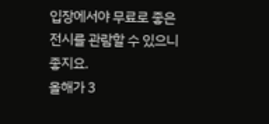입장에서야 무료로 좋은 전시를 관람할 수 있으니 좋지요.
올해가 3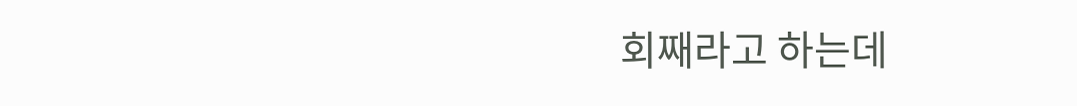회째라고 하는데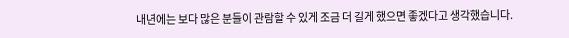내년에는 보다 많은 분들이 관람할 수 있게 조금 더 길게 했으면 좋겠다고 생각했습니다.